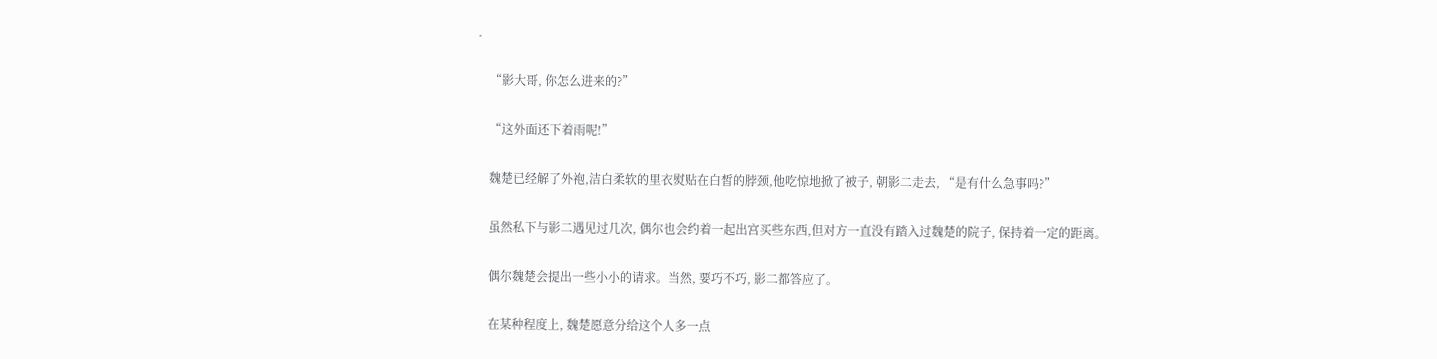.

    “影大哥, 你怎么进来的?”

    “这外面还下着雨呢!”

    魏楚已经解了外袍,洁白柔软的里衣熨贴在白皙的脖颈,他吃惊地掀了被子, 朝影二走去, “是有什么急事吗?”

    虽然私下与影二遇见过几次, 偶尔也会约着一起出宫买些东西,但对方一直没有踏入过魏楚的院子, 保持着一定的距离。

    偶尔魏楚会提出一些小小的请求。当然, 要巧不巧, 影二都答应了。

    在某种程度上, 魏楚愿意分给这个人多一点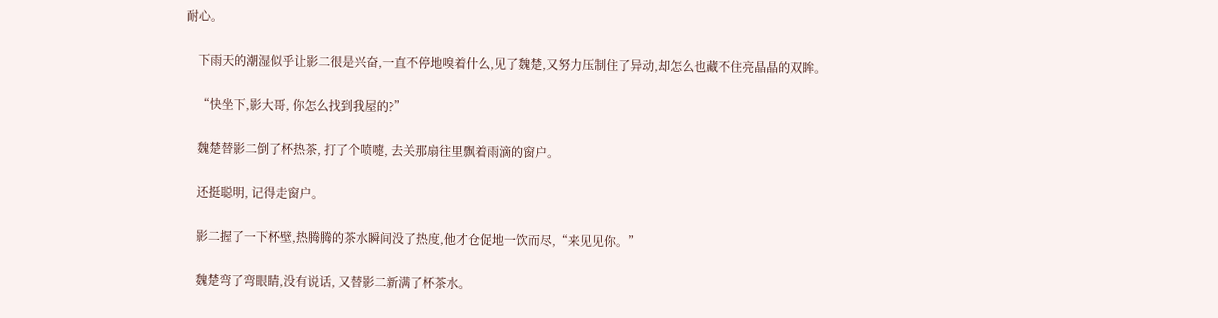耐心。

    下雨天的潮湿似乎让影二很是兴奋,一直不停地嗅着什么,见了魏楚,又努力压制住了异动,却怎么也藏不住亮晶晶的双眸。

    “快坐下,影大哥, 你怎么找到我屋的?”

    魏楚替影二倒了杯热茶, 打了个喷嚏, 去关那扇往里飘着雨滴的窗户。

    还挺聪明, 记得走窗户。

    影二握了一下杯壁,热腾腾的茶水瞬间没了热度,他才仓促地一饮而尽,“来见见你。”

    魏楚弯了弯眼睛,没有说话, 又替影二新满了杯茶水。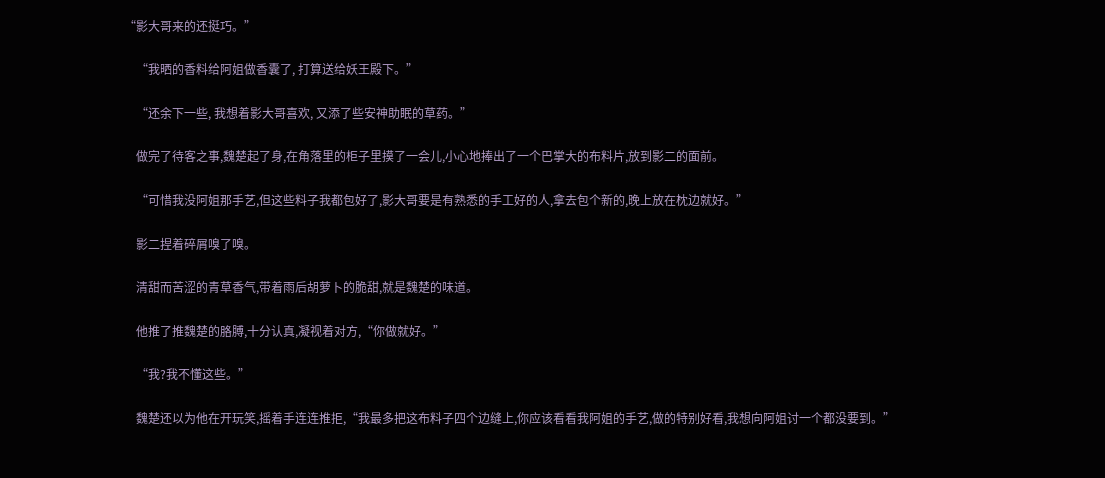“影大哥来的还挺巧。”

    “我晒的香料给阿姐做香囊了, 打算送给妖王殿下。”

    “还余下一些, 我想着影大哥喜欢, 又添了些安神助眠的草药。”

    做完了待客之事,魏楚起了身,在角落里的柜子里摸了一会儿,小心地捧出了一个巴掌大的布料片,放到影二的面前。

    “可惜我没阿姐那手艺,但这些料子我都包好了,影大哥要是有熟悉的手工好的人,拿去包个新的,晚上放在枕边就好。”

    影二捏着碎屑嗅了嗅。

    清甜而苦涩的青草香气,带着雨后胡萝卜的脆甜,就是魏楚的味道。

    他推了推魏楚的胳膊,十分认真,凝视着对方,“你做就好。”

    “我?我不懂这些。”

    魏楚还以为他在开玩笑,摇着手连连推拒,“我最多把这布料子四个边缝上,你应该看看我阿姐的手艺,做的特别好看,我想向阿姐讨一个都没要到。”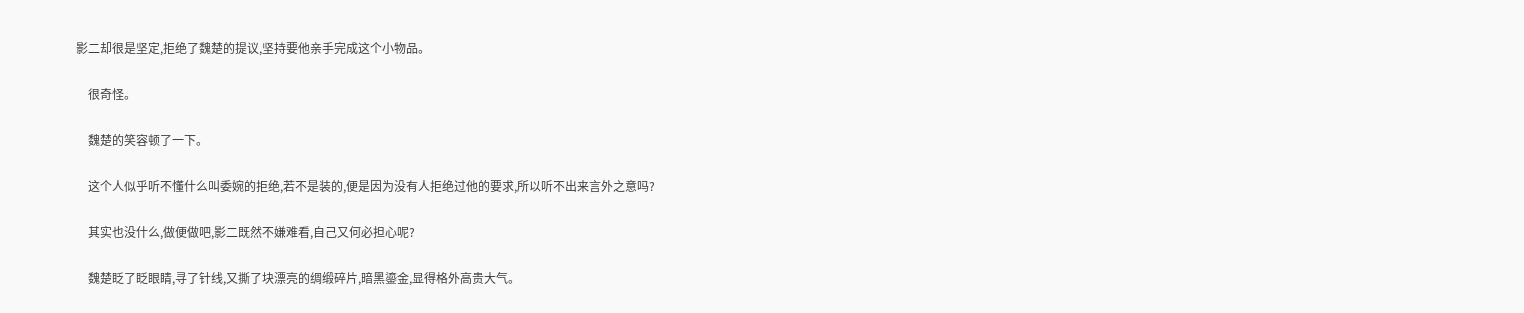影二却很是坚定,拒绝了魏楚的提议,坚持要他亲手完成这个小物品。

    很奇怪。

    魏楚的笑容顿了一下。

    这个人似乎听不懂什么叫委婉的拒绝,若不是装的,便是因为没有人拒绝过他的要求,所以听不出来言外之意吗?

    其实也没什么,做便做吧,影二既然不嫌难看,自己又何必担心呢?

    魏楚眨了眨眼睛,寻了针线,又撕了块漂亮的绸缎碎片,暗黑鎏金,显得格外高贵大气。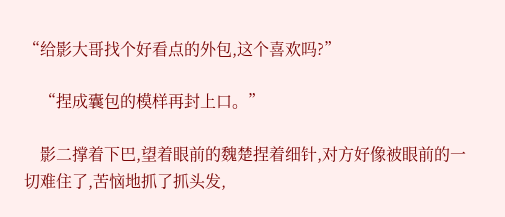“给影大哥找个好看点的外包,这个喜欢吗?”

    “捏成囊包的模样再封上口。”

    影二撑着下巴,望着眼前的魏楚捏着细针,对方好像被眼前的一切难住了,苦恼地抓了抓头发,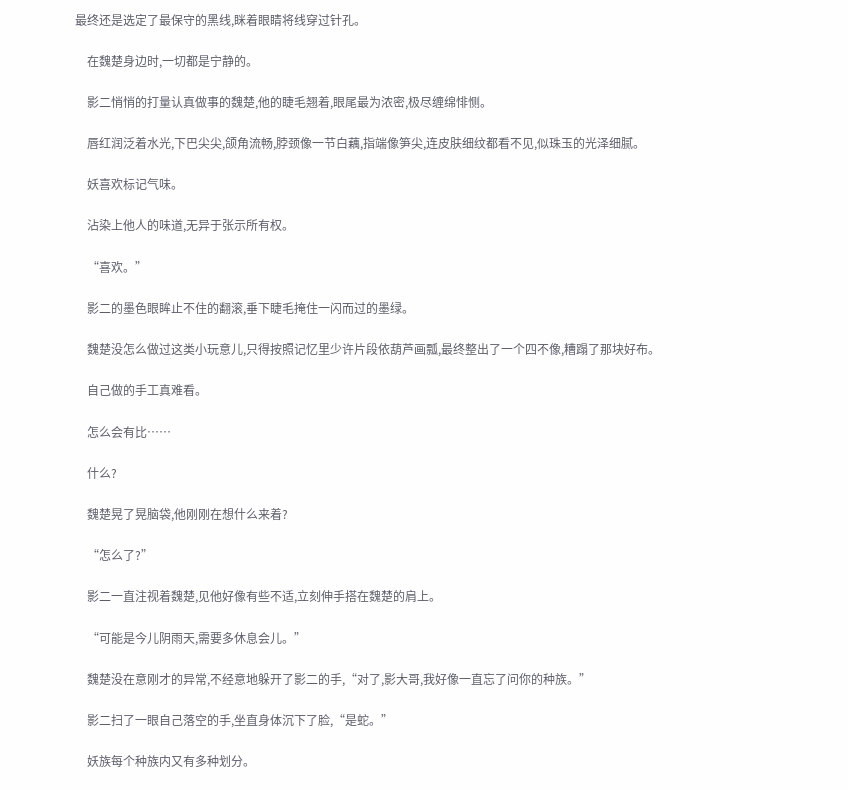最终还是选定了最保守的黑线,眯着眼睛将线穿过针孔。

    在魏楚身边时,一切都是宁静的。

    影二悄悄的打量认真做事的魏楚,他的睫毛翘着,眼尾最为浓密,极尽缠绵悱恻。

    唇红润泛着水光,下巴尖尖,颌角流畅,脖颈像一节白藕,指端像笋尖,连皮肤细纹都看不见,似珠玉的光泽细腻。

    妖喜欢标记气味。

    沾染上他人的味道,无异于张示所有权。

    “喜欢。”

    影二的墨色眼眸止不住的翻滚,垂下睫毛掩住一闪而过的墨绿。

    魏楚没怎么做过这类小玩意儿,只得按照记忆里少许片段依葫芦画瓢,最终整出了一个四不像,糟蹋了那块好布。

    自己做的手工真难看。

    怎么会有比……

    什么?

    魏楚晃了晃脑袋,他刚刚在想什么来着?

    “怎么了?”

    影二一直注视着魏楚,见他好像有些不适,立刻伸手搭在魏楚的肩上。

    “可能是今儿阴雨天,需要多休息会儿。”

    魏楚没在意刚才的异常,不经意地躲开了影二的手,“对了,影大哥,我好像一直忘了问你的种族。”

    影二扫了一眼自己落空的手,坐直身体沉下了脸,“是蛇。”

    妖族每个种族内又有多种划分。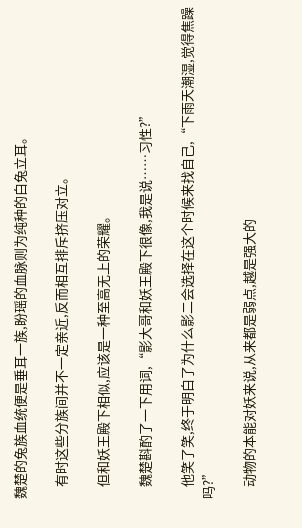魏楚的兔族血统便是垂耳一族,盼瑶的血脉则为纯种的白兔立耳。

    有时这些分族间并不一定亲近,反而相互排斥挤压对立。

    但和妖王殿下相似,应该是一种至高无上的荣耀。

    魏楚斟酌了一下用词,“影大哥和妖王殿下很像,我是说……习性?”

    他笑了笑,终于明白了为什么影二会选择在这个时候来找自己,“下雨天潮湿,觉得焦躁吗?”

    动物的本能对妖来说,从来都是弱点,越是强大的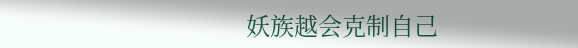妖族越会克制自己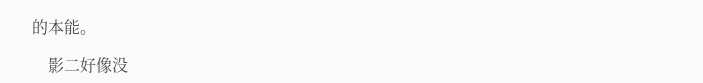的本能。

    影二好像没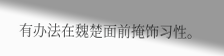有办法在魏楚面前掩饰习性。